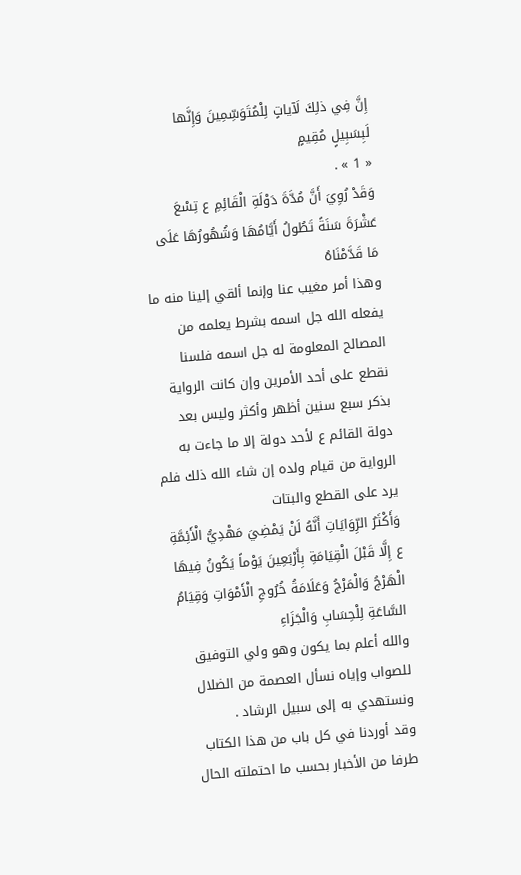إِنَّ فِي ذلِكَ لَآياتٍ لِلْمُتَوَسِّمِينَ وَإِنَّها لَبِسَبِيلٍ مُقِيمٍ
« 1 » .
وَقَدْ رُوِيَ أَنَّ مُدَّةَ دَوْلَةِ الْقَائِمِ ع تِسْعَ عَشْرَةَ سَنَةً تَطُولُ أَيَّامُهَا وَشُهُورُهَا عَلَى مَا قَدَّمْنَاهُ
وهذا أمر مغيب عنا وإنما ألقي إلينا منه ما يفعله الله جل اسمه بشرط يعلمه من المصالح المعلومة له جل اسمه فلسنا نقطع على أحد الأمرين وإن كانت الرواية بذكر سبع سنين أظهر وأكثر وليس بعد دولة القائم ع لأحد دولة إلا ما جاءت به الرواية من قيام ولده إن شاء الله ذلك فلم يرد على القطع والبتات
وَأَكْثَرُ الرِّوَايَاتِ أَنَّهُ لَنْ يَمْضِيَ مَهْدِيُّ الْأَئِمَّةِ ع إِلَّا قَبْلَ الْقِيَامَةِ بِأَرْبَعِينَ يَوْماً يَكُونُ فِيهَا الْهَرْجُ وَالْمَرْجُ وَعَلَامَةُ خُرُوجِ الْأَمْوَاتِ وَقِيَامُ السَّاعَةِ لِلْحِسَابِ وَالْجَزَاءِ
والله أعلم بما يكون وهو ولي التوفيق للصواب وإياه نسأل العصمة من الضلال ونستهدي به إلى سبيل الرشاد .
وقد أوردنا في كل باب من هذا الكتاب طرفا من الأخبار بحسب ما احتملته الحال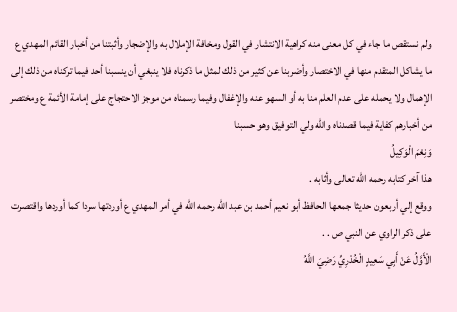ولم نستقص ما جاء في كل معنى منه كراهية الانتشار في القول ومخافة الإملال به والإضجار وأثبتنا من أخبار القائم المهدي ع ما يشاكل المتقدم منها في الاختصار وأضربنا عن كثير من ذلك لمثل ما ذكرناه فلا ينبغي أن ينسبنا أحد فيما تركناه من ذلك إلى الإهمال ولا يحمله على عدم العلم منا به أو السهو عنه والإغفال وفيما رسمناه من موجز الاحتجاج على إمامة الأئمة ع ومختصر من أخبارهم كفاية فيما قصدناه والله ولي التوفيق وهو حسبنا
وَنِعْمَ الْوَكِيلُ
هذا آخر كتابه رحمه الله تعالى وأثابه .
ووقع إلي أربعون حديثا جمعها الحافظ أبو نعيم أحمد بن عبد الله رحمه الله في أمر المهدي ع أوردتها سردا كما أوردها واقتصرت على ذكر الراوي عن النبي ص . .
الْأَوَّلُ عَنْ أَبِي سَعِيدٍ الْخُدْرِيِّ رَضِيَ اللَّهُ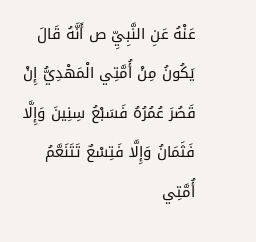عَنْهُ عَنِ النَّبِيِّ ص أَنَّهُ قَالَ يَكُونُ مِنْ أُمَّتِي الْمَهْدِيُّ إِنْ قَصُرَ عُمُرُهُ فَسَبْعُ سِنِينَ وَإِلَّا فَثَمَانُ وَإِلَّا فَتِسْعٌ تَتَنَعَّمُ أُمَّتِي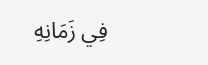فِي زَمَانِهِ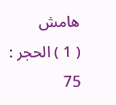هامش
( 1 ) الحجر : 75